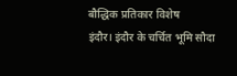बौद्धिक प्रतिकार विशेष
इंदौर। इंदौर के चर्चित भूमि सौदा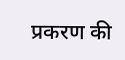प्रकरण की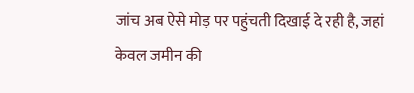जांच अब ऐसे मोड़ पर पहुंचती दिखाई दे रही है, जहां केवल जमीन की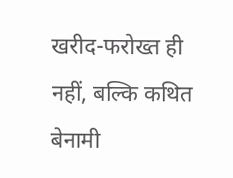खरीद-फरोख्त ही नहीं, बल्कि कथित बेनामी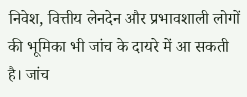निवेश, वित्तीय लेनदेन और प्रभावशाली लोगों की भूमिका भी जांच के दायरे में आ सकती है। जांच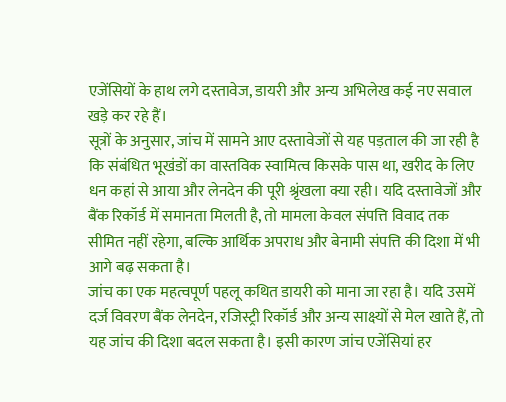एजेंसियों के हाथ लगे दस्तावेज, डायरी और अन्य अभिलेख कई नए सवाल खड़े कर रहे हैं।
सूत्रों के अनुसार, जांच में सामने आए दस्तावेजों से यह पड़ताल की जा रही है कि संबंधित भूखंडों का वास्तविक स्वामित्व किसके पास था, खरीद के लिए धन कहां से आया और लेनदेन की पूरी श्रृंखला क्या रही। यदि दस्तावेजों और बैंक रिकॉर्ड में समानता मिलती है, तो मामला केवल संपत्ति विवाद तक सीमित नहीं रहेगा, बल्कि आर्थिक अपराध और बेनामी संपत्ति की दिशा में भी आगे बढ़ सकता है।
जांच का एक महत्वपूर्ण पहलू कथित डायरी को माना जा रहा है। यदि उसमें दर्ज विवरण बैंक लेनदेन, रजिस्ट्री रिकॉर्ड और अन्य साक्ष्यों से मेल खाते हैं, तो यह जांच की दिशा बदल सकता है। इसी कारण जांच एजेंसियां हर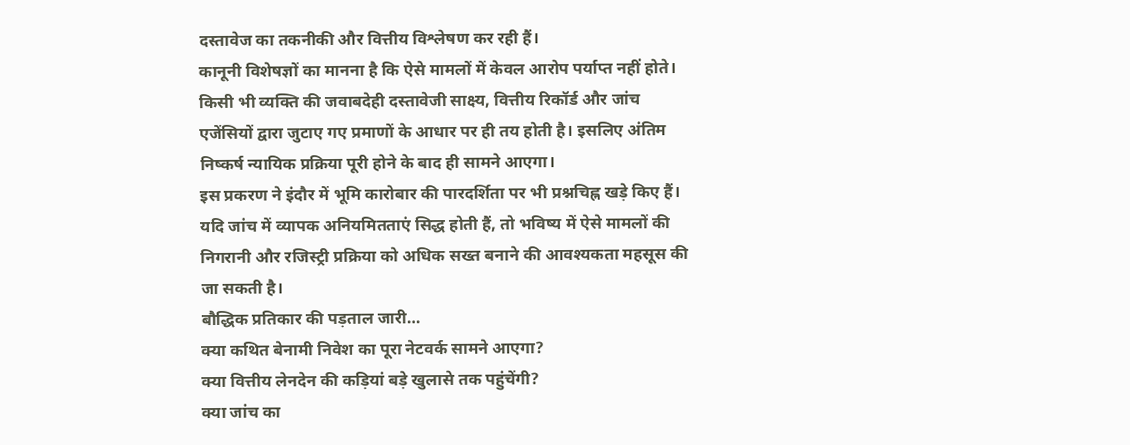दस्तावेज का तकनीकी और वित्तीय विश्लेषण कर रही हैं।
कानूनी विशेषज्ञों का मानना है कि ऐसे मामलों में केवल आरोप पर्याप्त नहीं होते। किसी भी व्यक्ति की जवाबदेही दस्तावेजी साक्ष्य, वित्तीय रिकॉर्ड और जांच एजेंसियों द्वारा जुटाए गए प्रमाणों के आधार पर ही तय होती है। इसलिए अंतिम निष्कर्ष न्यायिक प्रक्रिया पूरी होने के बाद ही सामने आएगा।
इस प्रकरण ने इंदौर में भूमि कारोबार की पारदर्शिता पर भी प्रश्नचिह्न खड़े किए हैं। यदि जांच में व्यापक अनियमितताएं सिद्ध होती हैं, तो भविष्य में ऐसे मामलों की निगरानी और रजिस्ट्री प्रक्रिया को अधिक सख्त बनाने की आवश्यकता महसूस की जा सकती है।
बौद्धिक प्रतिकार की पड़ताल जारी…
क्या कथित बेनामी निवेश का पूरा नेटवर्क सामने आएगा?
क्या वित्तीय लेनदेन की कड़ियां बड़े खुलासे तक पहुंचेंगी?
क्या जांच का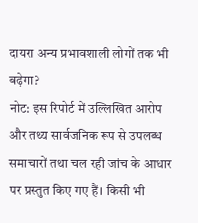दायरा अन्य प्रभावशाली लोगों तक भी बढ़ेगा?
नोट: इस रिपोर्ट में उल्लिखित आरोप और तथ्य सार्वजनिक रूप से उपलब्ध समाचारों तथा चल रही जांच के आधार पर प्रस्तुत किए गए हैं। किसी भी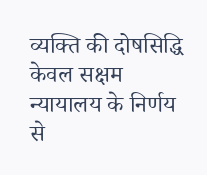व्यक्ति की दोषसिद्धि केवल सक्षम न्यायालय के निर्णय से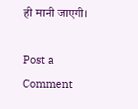ही मानी जाएगी।

Post a Comment